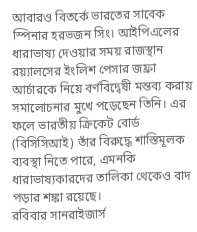আবারও বিতর্কে ভারতের সাবেক স্পিনার হরভজন সিং। আইপিএলের ধারাভাষ্য দেওয়ার সময় রাজস্থান রয়্যালসের ইংলিশ পেসার জফ্রা আর্চারকে নিয়ে বর্ণবিদ্বেষী মন্তব্য করায় সমালোচনার মুখে পড়েছেন তিনি। এর ফলে ভারতীয় ক্রিকেট বোর্ড (বিসিসিআই) তাঁর বিরুদ্ধে শাস্তিমূলক ব্যবস্থা নিতে পারে, এমনকি ধারাভাষ্যকারদের তালিকা থেকেও বাদ পড়ার শঙ্কা রয়েছে।
রবিবার সানরাইজার্স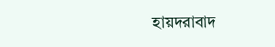হায়দরাবাদ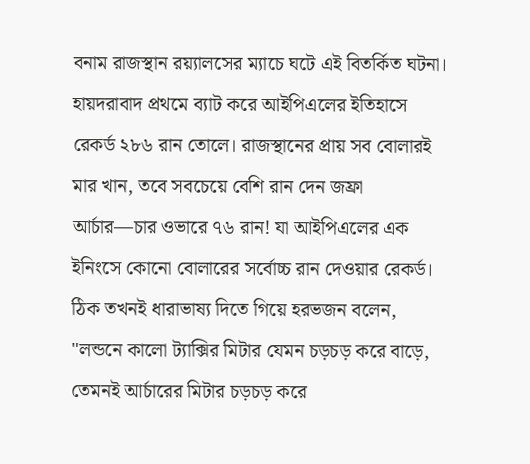বনাম রাজস্থান রয়্যালসের ম্যাচে ঘটে এই বিতর্কিত ঘটনা। হায়দরাবাদ প্রথমে ব্যাট করে আইপিএলের ইতিহাসে রেকর্ড ২৮৬ রান তোলে। রাজস্থানের প্রায় সব বোলারই মার খান, তবে সবচেয়ে বেশি রান দেন জফ্রা আর্চার—চার ওভারে ৭৬ রান! যা আইপিএলের এক ইনিংসে কোনো বোলারের সর্বোচ্চ রান দেওয়ার রেকর্ড।
ঠিক তখনই ধারাভাষ্য দিতে গিয়ে হরভজন বলেন, "লন্ডনে কালো ট্যাক্সির মিটার যেমন চড়চড় করে বাড়ে, তেমনই আর্চারের মিটার চড়চড় করে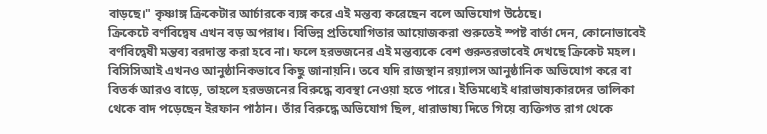বাড়ছে।" কৃষ্ণাঙ্গ ক্রিকেটার আর্চারকে ব্যঙ্গ করে এই মন্তব্য করেছেন বলে অভিযোগ উঠেছে।
ক্রিকেটে বর্ণবিদ্বেষ এখন বড় অপরাধ। বিভিন্ন প্রতিযোগিতার আয়োজকরা শুরুতেই স্পষ্ট বার্তা দেন, কোনোভাবেই বর্ণবিদ্বেষী মন্তব্য বরদাস্ত করা হবে না। ফলে হরভজনের এই মন্তব্যকে বেশ গুরুতরভাবেই দেখছে ক্রিকেট মহল।
বিসিসিআই এখনও আনুষ্ঠানিকভাবে কিছু জানায়নি। তবে যদি রাজস্থান রয়্যালস আনুষ্ঠানিক অভিযোগ করে বা বিতর্ক আরও বাড়ে, তাহলে হরভজনের বিরুদ্ধে ব্যবস্থা নেওয়া হতে পারে। ইতিমধ্যেই ধারাভাষ্যকারদের তালিকা থেকে বাদ পড়েছেন ইরফান পাঠান। তাঁর বিরুদ্ধে অভিযোগ ছিল, ধারাভাষ্য দিতে গিয়ে ব্যক্তিগত রাগ থেকে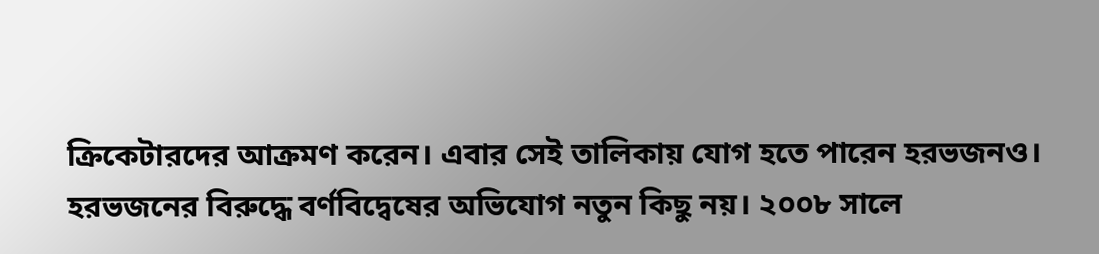ক্রিকেটারদের আক্রমণ করেন। এবার সেই তালিকায় যোগ হতে পারেন হরভজনও।
হরভজনের বিরুদ্ধে বর্ণবিদ্বেষের অভিযোগ নতুন কিছু নয়। ২০০৮ সালে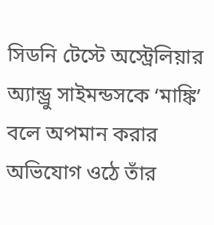সিডনি টেস্টে অস্ট্রেলিয়ার অ্যান্ড্রু সাইমন্ডসকে ‘মাঙ্কি’ বলে অপমান করার অভিযোগ ওঠে তাঁর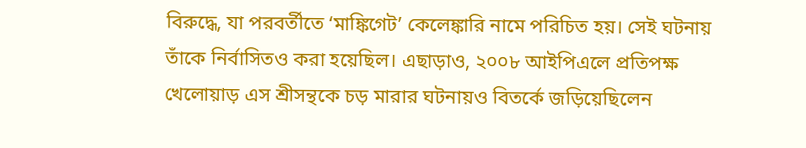বিরুদ্ধে, যা পরবর্তীতে ‘মাঙ্কিগেট’ কেলেঙ্কারি নামে পরিচিত হয়। সেই ঘটনায় তাঁকে নির্বাসিতও করা হয়েছিল। এছাড়াও, ২০০৮ আইপিএলে প্রতিপক্ষ খেলোয়াড় এস শ্রীসন্থকে চড় মারার ঘটনায়ও বিতর্কে জড়িয়েছিলেন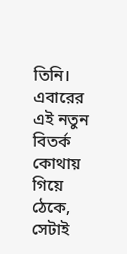তিনি।
এবারের এই নতুন বিতর্ক কোথায় গিয়ে ঠেকে, সেটাই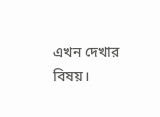এখন দেখার বিষয়।